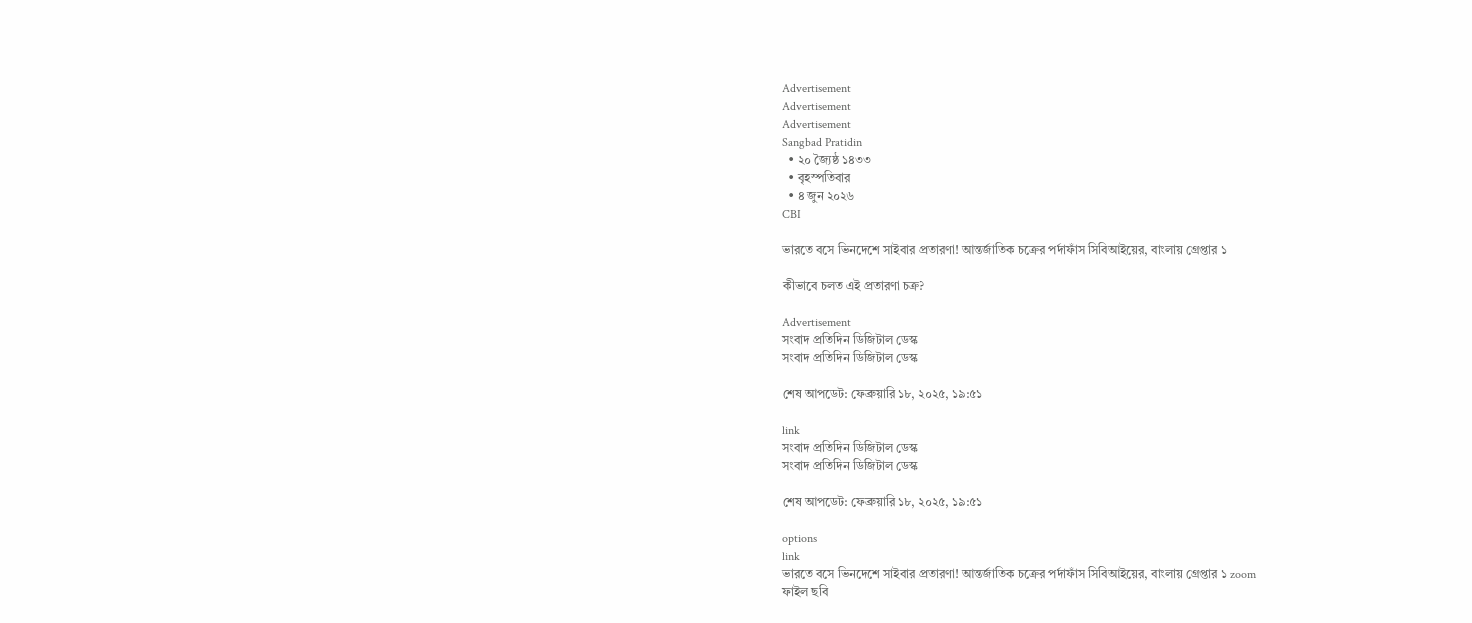Advertisement
Advertisement
Advertisement
Sangbad Pratidin
  • ২০ জ্যৈষ্ঠ ১৪৩৩
  • বৃহস্পতিবার
  • ৪ জুন ২০২৬
CBI

ভারতে বসে ভিনদেশে সাইবার প্রতারণা! আন্তর্জাতিক চক্রের পর্দাফাঁস সিবিআইয়ের, বাংলায় গ্রেপ্তার ১

কীভাবে চলত এই প্রতারণা চক্র?

Advertisement
সংবাদ প্রতিদিন ডিজিটাল ডেস্ক
সংবাদ প্রতিদিন ডিজিটাল ডেস্ক

শেষ আপডেট: ফেব্রুয়ারি ১৮, ২০২৫, ১৯:৫১

link
সংবাদ প্রতিদিন ডিজিটাল ডেস্ক
সংবাদ প্রতিদিন ডিজিটাল ডেস্ক

শেষ আপডেট: ফেব্রুয়ারি ১৮, ২০২৫, ১৯:৫১

options
link
ভারতে বসে ভিনদেশে সাইবার প্রতারণা! আন্তর্জাতিক চক্রের পর্দাফাঁস সিবিআইয়ের, বাংলায় গ্রেপ্তার ১ zoom
ফাইল ছবি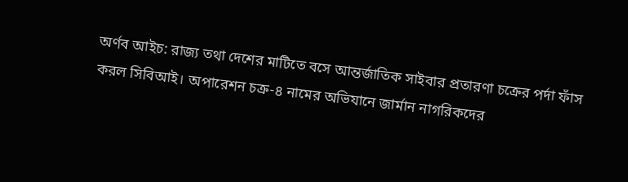অর্ণব আইচ: রাজ্য তথা দেশের মাটিতে বসে আন্তর্জাতিক সাইবার প্রতারণা চক্রের পর্দা ফাঁস করল সিবিআই। অপারেশন চক্র-৪ নামের অভিযানে জার্মান নাগরিকদের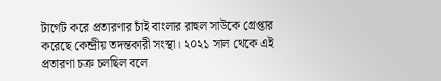টার্গেট করে প্রতারণার চাঁই বাংলার রাহুল সাউকে গ্রেপ্তার করেছে কেন্দ্রীয় তদন্তকারী সংস্থা। ২০২১ সাল থেকে এই প্রতারণা চক্র চলছিল বলে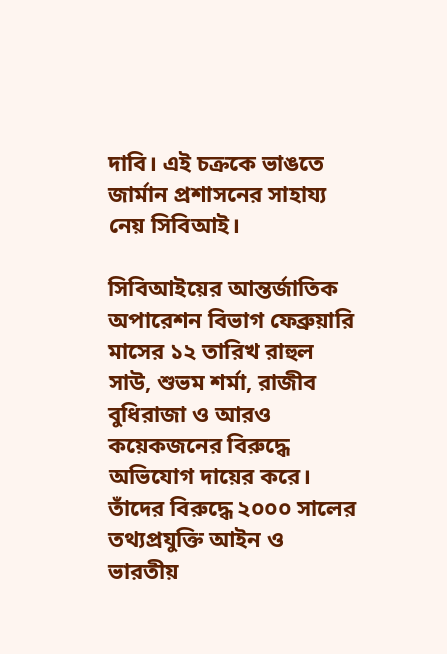দাবি। এই চক্রকে ভাঙতে জার্মান প্রশাসনের সাহায্য নেয় সিবিআই।

সিবিআইয়ের আন্তর্জাতিক অপারেশন বিভাগ ফেব্রুয়ারি মাসের ১২ তারিখ রাহুল সাউ, শুভম শর্মা, রাজীব বুধিরাজা ও আরও কয়েকজনের বিরুদ্ধে অভিযোগ দায়ের করে। তাঁদের বিরুদ্ধে ২০০০ সালের তথ্যপ্রযুক্তি আইন ও ভারতীয়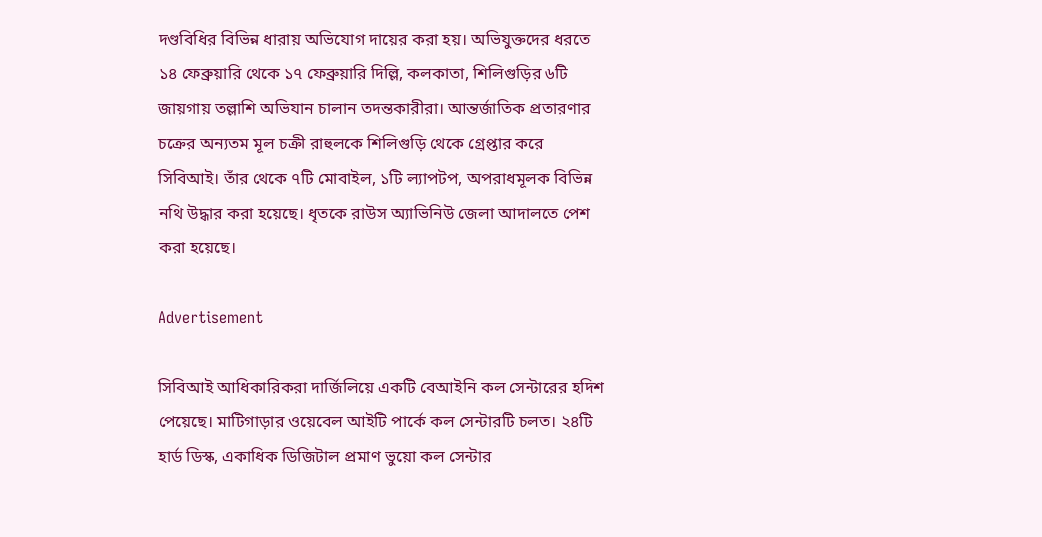দণ্ডবিধির বিভিন্ন ধারায় অভিযোগ দায়ের করা হয়। অভিযুক্তদের ধরতে ১৪ ফেব্রুয়ারি থেকে ১৭ ফেব্রুয়ারি দিল্লি, কলকাতা, শিলিগুড়ির ৬টি জায়গায় তল্লাশি অভিযান চালান তদন্তকারীরা। আন্তর্জাতিক প্রতারণার চক্রের অন্যতম মূল চক্রী রাহুলকে শিলিগুড়ি থেকে গ্রেপ্তার করে সিবিআই। তাঁর থেকে ৭টি মোবাইল, ১টি ল্যাপটপ, অপরাধমূলক বিভিন্ন নথি উদ্ধার করা হয়েছে। ধৃতকে রাউস অ্যাভিনিউ জেলা আদালতে পেশ করা হয়েছে।

Advertisement

সিবিআই আধিকারিকরা দার্জিলিয়ে একটি বেআইনি কল সেন্টারের হদিশ পেয়েছে। মাটিগাড়ার ওয়েবেল আইটি পার্কে কল সেন্টারটি চলত। ২৪টি হার্ড ডিস্ক, একাধিক ডিজিটাল প্রমাণ ভুয়ো কল সেন্টার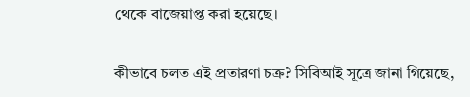থেকে বাজেয়াপ্ত করা হয়েছে।

কীভাবে চলত এই প্রতারণা চক্র? সিবিআই সূত্রে জানা গিয়েছে,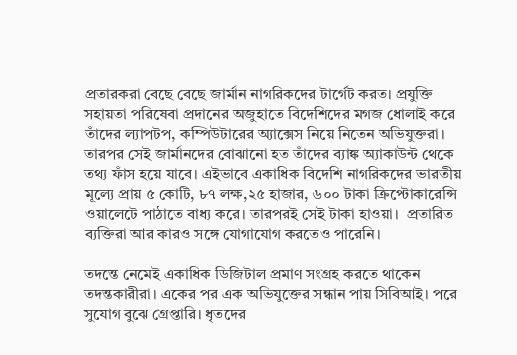প্রতারকরা বেছে বেছে জার্মান নাগরিকদের টার্গেট করত। প্রযুক্তি সহায়তা পরিষেবা প্রদানের অজুহাতে বিদেশিদের মগজ ধোলাই করে তাঁদের ল্যাপটপ, কম্পিউটারের অ্যাক্সেস নিয়ে নিতেন অভিযুক্তরা। তারপর সেই জার্মানদের বোঝানো হত তাঁদের ব্যাঙ্ক অ্যাকাউন্ট থেকে তথ্য ফাঁস হয়ে যাবে। এইভাবে একাধিক বিদেশি নাগরিকদের ভারতীয় মূল্যে প্রায় ৫ কোটি, ৮৭ লক্ষ,২৫ হাজার, ৬০০ টাকা ক্রিপ্টোকারেন্সি ওয়ালেটে পাঠাতে বাধ্য করে। তারপরই সেই টাকা হাওয়া।  প্রতারিত ব্যক্তিরা আর কারও সঙ্গে যোগাযোগ করতেও পারেনি।

তদন্তে নেমেই একাধিক ডিজিটাল প্রমাণ সংগ্রহ করতে থাকেন তদন্তকারীরা। একের পর এক অভিযুক্তের সন্ধান পায় সিবিআই। পরে সুযোগ বুঝে গ্রেপ্তারি। ধৃতদের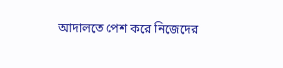আদালতে পেশ করে নিজেদের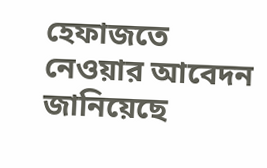হেফাজতে নেওয়ার আবেদন জানিয়েছে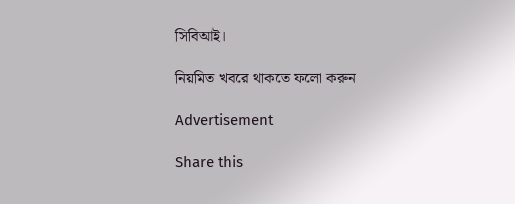সিবিআই।

নিয়মিত খবরে থাকতে ফলো করুন

Advertisement

Share this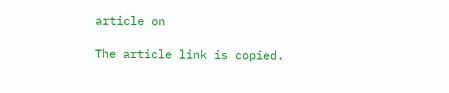article on

The article link is copied.